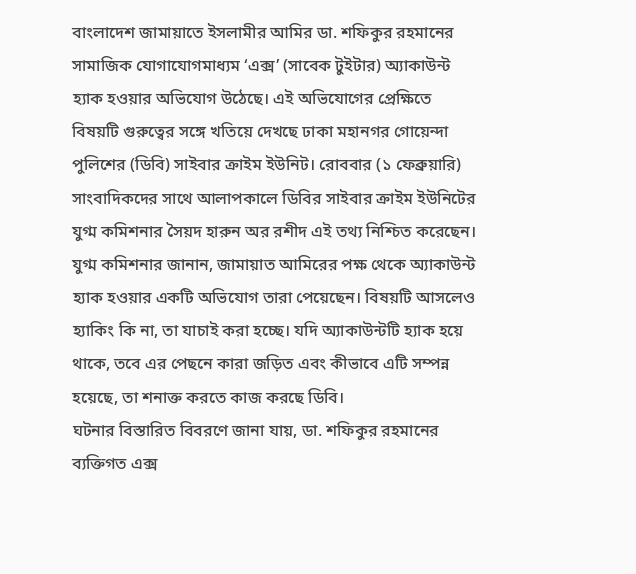বাংলাদেশ জামায়াতে ইসলামীর আমির ডা. শফিকুর রহমানের সামাজিক যোগাযোগমাধ্যম ‘এক্স’ (সাবেক টুইটার) অ্যাকাউন্ট হ্যাক হওয়ার অভিযোগ উঠেছে। এই অভিযোগের প্রেক্ষিতে বিষয়টি গুরুত্বের সঙ্গে খতিয়ে দেখছে ঢাকা মহানগর গোয়েন্দা পুলিশের (ডিবি) সাইবার ক্রাইম ইউনিট। রোববার (১ ফেব্রুয়ারি) সাংবাদিকদের সাথে আলাপকালে ডিবির সাইবার ক্রাইম ইউনিটের যুগ্ম কমিশনার সৈয়দ হারুন অর রশীদ এই তথ্য নিশ্চিত করেছেন।
যুগ্ম কমিশনার জানান, জামায়াত আমিরের পক্ষ থেকে অ্যাকাউন্ট হ্যাক হওয়ার একটি অভিযোগ তারা পেয়েছেন। বিষয়টি আসলেও হ্যাকিং কি না, তা যাচাই করা হচ্ছে। যদি অ্যাকাউন্টটি হ্যাক হয়ে থাকে, তবে এর পেছনে কারা জড়িত এবং কীভাবে এটি সম্পন্ন হয়েছে, তা শনাক্ত করতে কাজ করছে ডিবি।
ঘটনার বিস্তারিত বিবরণে জানা যায়, ডা. শফিকুর রহমানের ব্যক্তিগত এক্স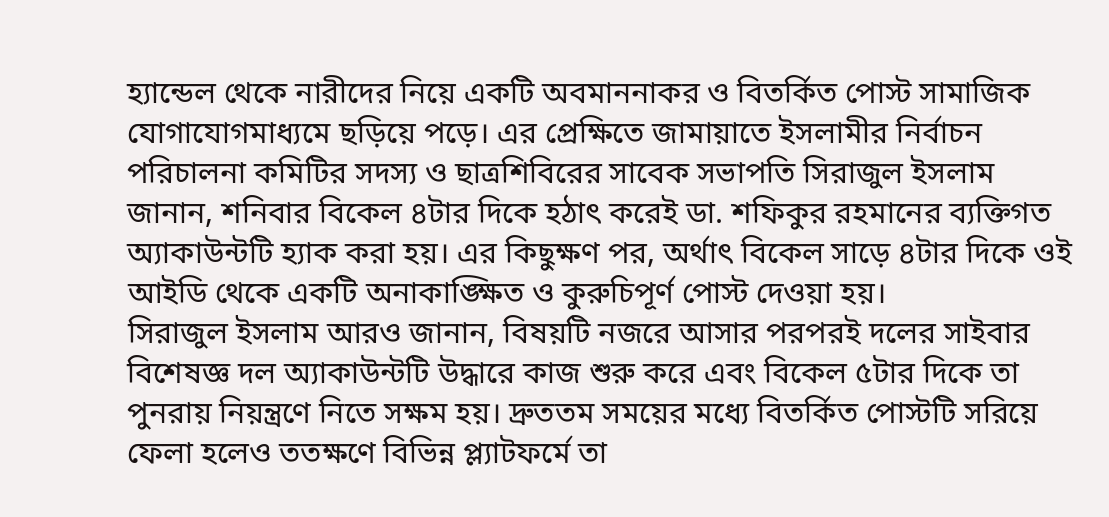হ্যান্ডেল থেকে নারীদের নিয়ে একটি অবমাননাকর ও বিতর্কিত পোস্ট সামাজিক যোগাযোগমাধ্যমে ছড়িয়ে পড়ে। এর প্রেক্ষিতে জামায়াতে ইসলামীর নির্বাচন পরিচালনা কমিটির সদস্য ও ছাত্রশিবিরের সাবেক সভাপতি সিরাজুল ইসলাম জানান, শনিবার বিকেল ৪টার দিকে হঠাৎ করেই ডা. শফিকুর রহমানের ব্যক্তিগত অ্যাকাউন্টটি হ্যাক করা হয়। এর কিছুক্ষণ পর, অর্থাৎ বিকেল সাড়ে ৪টার দিকে ওই আইডি থেকে একটি অনাকাঙ্ক্ষিত ও কুরুচিপূর্ণ পোস্ট দেওয়া হয়।
সিরাজুল ইসলাম আরও জানান, বিষয়টি নজরে আসার পরপরই দলের সাইবার বিশেষজ্ঞ দল অ্যাকাউন্টটি উদ্ধারে কাজ শুরু করে এবং বিকেল ৫টার দিকে তা পুনরায় নিয়ন্ত্রণে নিতে সক্ষম হয়। দ্রুততম সময়ের মধ্যে বিতর্কিত পোস্টটি সরিয়ে ফেলা হলেও ততক্ষণে বিভিন্ন প্ল্যাটফর্মে তা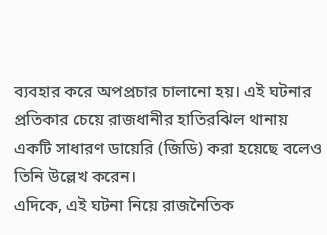ব্যবহার করে অপপ্রচার চালানো হয়। এই ঘটনার প্রতিকার চেয়ে রাজধানীর হাতিরঝিল থানায় একটি সাধারণ ডায়েরি (জিডি) করা হয়েছে বলেও তিনি উল্লেখ করেন।
এদিকে, এই ঘটনা নিয়ে রাজনৈতিক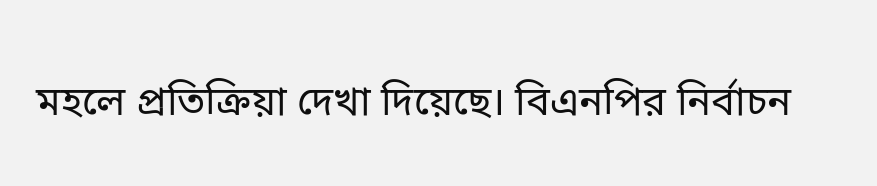মহলে প্রতিক্রিয়া দেখা দিয়েছে। বিএনপির নির্বাচন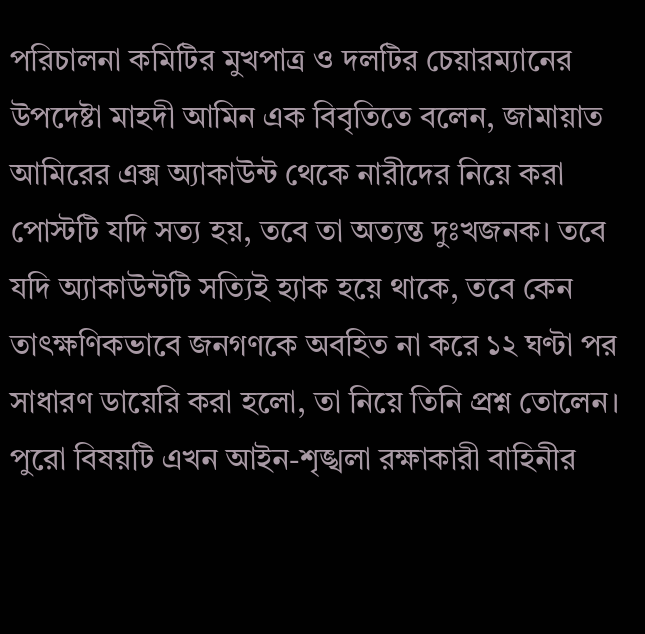পরিচালনা কমিটির মুখপাত্র ও দলটির চেয়ারম্যানের উপদেষ্টা মাহদী আমিন এক বিবৃতিতে বলেন, জামায়াত আমিরের এক্স অ্যাকাউন্ট থেকে নারীদের নিয়ে করা পোস্টটি যদি সত্য হয়, তবে তা অত্যন্ত দুঃখজনক। তবে যদি অ্যাকাউন্টটি সত্যিই হ্যাক হয়ে থাকে, তবে কেন তাৎক্ষণিকভাবে জনগণকে অবহিত না করে ১২ ঘণ্টা পর সাধারণ ডায়েরি করা হলো, তা নিয়ে তিনি প্রশ্ন তোলেন।
পুরো বিষয়টি এখন আইন-শৃঙ্খলা রক্ষাকারী বাহিনীর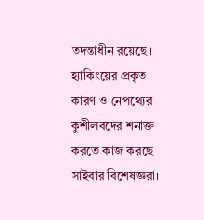তদন্তাধীন রয়েছে। হ্যাকিংয়ের প্রকৃত কারণ ও নেপথ্যের কুশীলবদের শনাক্ত করতে কাজ করছে সাইবার বিশেষজ্ঞরা।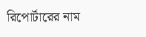রিপোর্টারের নাম